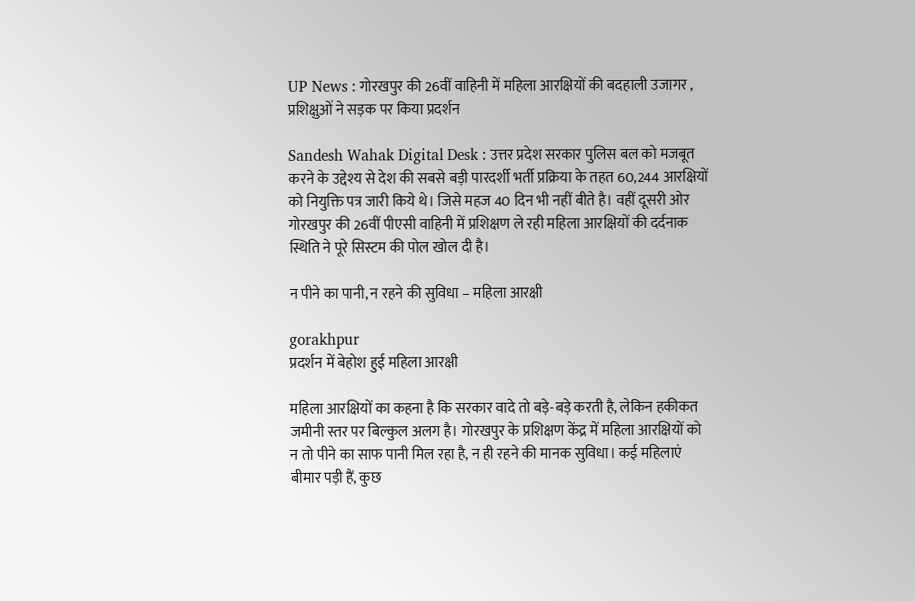UP News : गोरखपुर की 26वीं वाहिनी में महिला आरक्षियों की बदहाली उजागर , प्रशिक्षुओं ने सड़क पर किया प्रदर्शन

Sandesh Wahak Digital Desk : उत्तर प्रदेश सरकार पुलिस बल को मजबूत करने के उद्देश्य से देश की सबसे बड़ी पारदर्शी भर्ती प्रक्रिया के तहत 60,244 आरक्षियों को नियुक्ति पत्र जारी किये थे। जिसे महज 40 दिन भी नहीं बीते है। वहीं दूसरी ओर गोरखपुर की 26वीं पीएसी वाहिनी में प्रशिक्षण ले रही महिला आरक्षियों की दर्दनाक स्थिति ने पूरे सिस्टम की पोल खोल दी है।

न पीने का पानी, न रहने की सुविधा – महिला आरक्षी

gorakhpur
प्रदर्शन में बेहोश हुई महिला आरक्षी

महिला आरक्षियों का कहना है कि सरकार वादे तो बड़े-बड़े करती है, लेकिन हकीकत जमीनी स्तर पर बिल्कुल अलग है। गोरखपुर के प्रशिक्षण केंद्र में महिला आरक्षियों को न तो पीने का साफ पानी मिल रहा है, न ही रहने की मानक सुविधा। कई महिलाएं बीमार पड़ी हैं, कुछ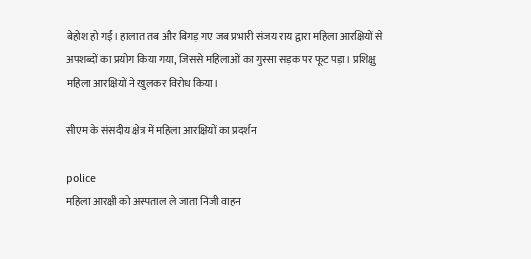बेहोश हो गईं। हालात तब और बिगड़ गए जब प्रभारी संजय राय द्वारा महिला आरक्षियों से अपशब्दों का प्रयोग किया गया, जिससे महिलाओं का गुस्सा सड़क पर फूट पड़ा। प्रशिक्षु महिला आरक्षियों ने खुलकर विरोध किया।

सीएम के संसदीय क्षेत्र में महिला आरक्षियों का प्रदर्शन

police
महिला आरक्षी को अस्पताल ले जाता निजी वाहन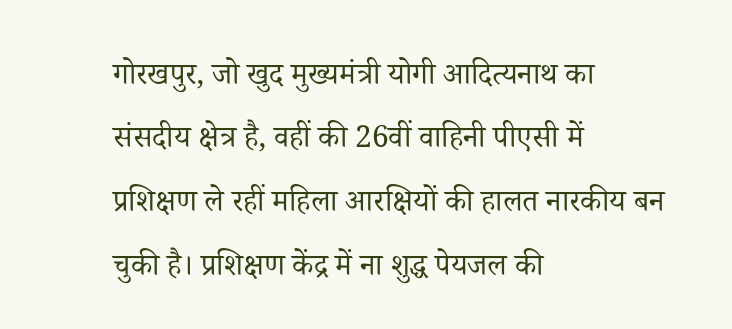गोरखपुर, जो खुद मुख्यमंत्री योगी आदित्यनाथ का संसदीय क्षेत्र है, वहीं की 26वीं वाहिनी पीएसी में प्रशिक्षण ले रहीं महिला आरक्षियों की हालत नारकीय बन चुकी है। प्रशिक्षण केंद्र में ना शुद्ध पेयजल की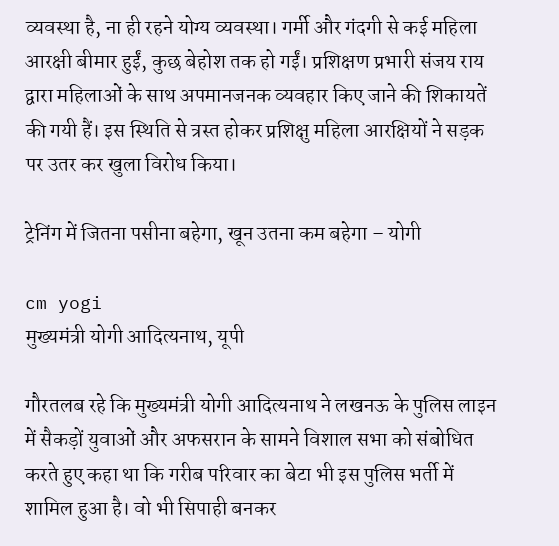व्यवस्था है, ना ही रहने योग्य व्यवस्था। गर्मी और गंदगी से कई महिला आरक्षी बीमार हुईं, कुछ बेहोश तक हो गईं। प्रशिक्षण प्रभारी संजय राय द्वारा महिलाओं के साथ अपमानजनक व्यवहार किए जाने की शिकायतें की गयी हैं। इस स्थिति से त्रस्त होकर प्रशिक्षु महिला आरक्षियों ने सड़क पर उतर कर खुला विरोध किया।

ट्रेनिंग में जितना पसीना बहेगा, खून उतना कम बहेगा – योगी

cm yogi
मुख्यमंत्री योगी आदित्यनाथ, यूपी

गौरतलब रहे कि मुख्यमंत्री योगी आदित्यनाथ ने लखनऊ के पुलिस लाइन में सैकड़ों युवाओं और अफसरान के सामने विशाल सभा को संबोधित करते हुए कहा था कि गरीब परिवार का बेटा भी इस पुलिस भर्ती में शामिल हुआ है। वो भी सिपाही बनकर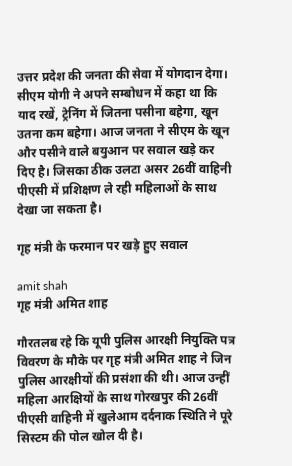उत्तर प्रदेश की जनता की सेवा में योगदान देगा। सीएम योगी ने अपने सम्बोधन में कहा था कि याद रखें, ट्रेनिंग में जितना पसीना बहेगा, खून उतना कम बहेगा। आज जनता ने सीएम के खून और पसीने वाले बयुआन पर सवाल खड़े कर दिए है। जिसका ठीक उलटा असर 26वीं वाहिनी पीएसी में प्रशिक्षण ले रही महिलाओं के साथ देखा जा सकता है।

गृह मंत्री के फरमान पर खड़े हुए सवाल

amit shah
गृह मंत्री अमित शाह

गौरतलब रहे कि यूपी पुलिस आरक्षी नियुक्ति पत्र विवरण के मौके पर गृह मंत्री अमित शाह ने जिन पुलिस आरक्षीयों की प्रसंशा की थी। आज उन्हीं महिला आरक्षियों के साथ गोरखपुर की 26वीं पीएसी वाहिनी में खुलेआम दर्दनाक स्थिति ने पूरे सिस्टम की पोल खोल दी है।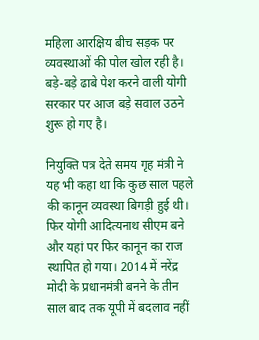महिला आरक्षिय बीच सड़क पर व्यवस्थाओं की पोल खोल रही है। बड़े-बड़े ढाबे पेश करने वाली योगी सरकार पर आज बड़े सवाल उठने शुरू हो गए है।

नियुक्ति पत्र देते समय गृह मंत्री ने यह भी कहा था कि कुछ साल पहले की कानून व्यवस्था बिगड़ी हुई थी। फिर योगी आदित्यनाथ सीएम बने और यहां पर फिर कानून का राज स्थापित हो गया। 2014 में नरेंद्र मोदी के प्रधानमंत्री बनने के तीन साल बाद तक यूपी में बदलाव नहीं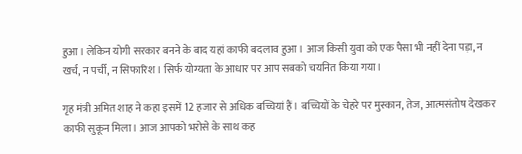हुआ। लेकिन योगी सरकार बनने के बाद यहां काफी बदलाव हुआ। आज किसी युवा को एक पैसा भी नहीं देना पड़ा, न खर्च, न पर्ची, न सिफारिश। सिर्फ योग्यता के आधार पर आप सबको चयनित किया गया।

गृह मंत्री अमित शाह ने कहा इसमें 12 हजार से अधिक बच्चियां हैं। बच्चियों के चेहरे पर मुस्कान, तेज, आत्मसंतोष देखकर काफी सुकून मिला। आज आपको भरोसे के साथ कह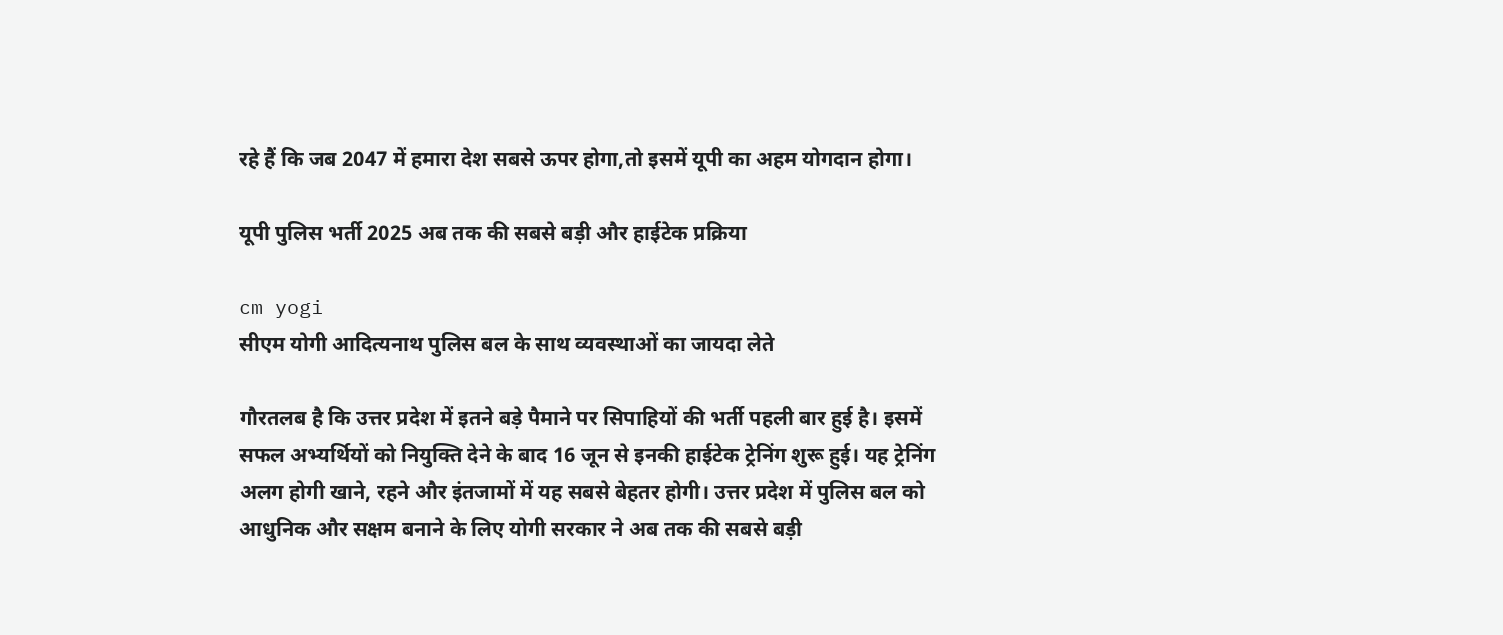रहे हैं कि जब 2047 में हमारा देश सबसे ऊपर होगा,तो इसमें यूपी का अहम योगदान होगा।

यूपी पुलिस भर्ती 2025 अब तक की सबसे बड़ी और हाईटेक प्रक्रिया

cm yogi
सीएम योगी आदित्यनाथ पुलिस बल के साथ व्यवस्थाओं का जायदा लेते

गौरतलब है कि उत्तर प्रदेश में इतने बड़े पैमाने पर सिपाहियों की भर्ती पहली बार हुई है। इसमें सफल अभ्यर्थियों को नियुक्ति देने के बाद 16 जून से इनकी हाईटेक ट्रेनिंग शुरू हुई। यह ट्रेनिंग अलग होगी खाने, रहने और इंतजामों में यह सबसे बेहतर होगी। उत्तर प्रदेश में पुलिस बल को आधुनिक और सक्षम बनाने के लिए योगी सरकार ने अब तक की सबसे बड़ी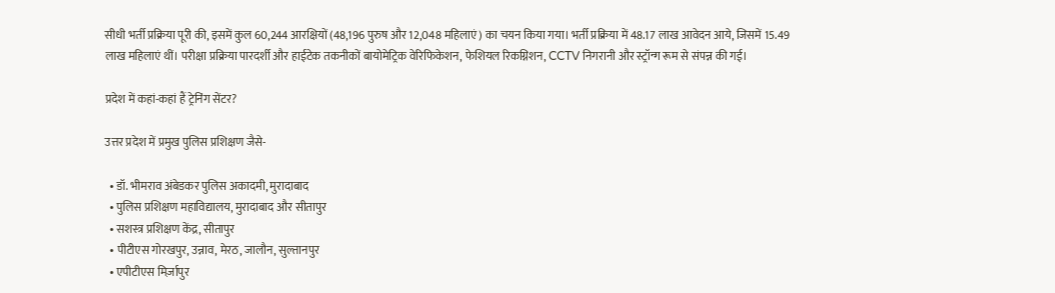सीधी भर्ती प्रक्रिया पूरी की, इसमें कुल 60,244 आरक्षियों (48,196 पुरुष और 12,048 महिलाएं) का चयन किया गया। भर्ती प्रक्रिया में 48.17 लाख आवेदन आये, जिसमें 15.49 लाख महिलाएं थीं। परीक्षा प्रक्रिया पारदर्शी और हाईटेक तकनीकों बायोमेट्रिक वेरिफिकेशन, फेशियल रिकग्निशन, CCTV निगरानी और स्ट्रॉन्ग रूम से संपन्न की गई।

प्रदेश में कहां-कहां हैं ट्रेनिंग सेंटर?

उत्तर प्रदेश में प्रमुख पुलिस प्रशिक्षण जैसे-

  • डॉ. भीमराव अंबेडकर पुलिस अकादमी, मुरादाबाद
  • पुलिस प्रशिक्षण महाविद्यालय, मुरादाबाद और सीतापुर
  • सशस्त्र प्रशिक्षण केंद्र, सीतापुर
  • पीटीएस गोरखपुर, उन्नाव, मेरठ, जालौन, सुल्तानपुर
  • एपीटीएस मिर्ज़ापुर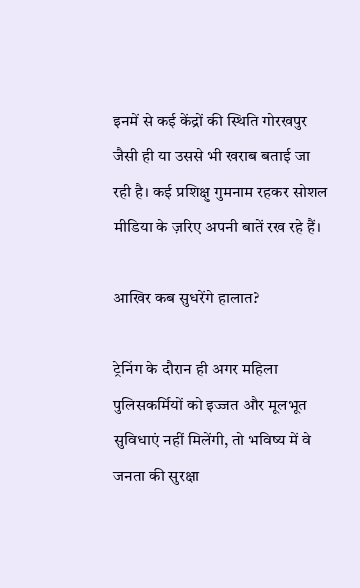इनमें से कई केंद्रों की स्थिति गोरखपुर जैसी ही या उससे भी खराब बताई जा रही है। कई प्रशिक्षु गुमनाम रहकर सोशल मीडिया के ज़रिए अपनी बातें रख रहे हैं।

आखिर कब सुधरेंगे हालात?

ट्रेनिंग के दौरान ही अगर महिला पुलिसकर्मियों को इज्जत और मूलभूत सुविधाएं नहीं मिलेंगी, तो भविष्य में वे जनता की सुरक्षा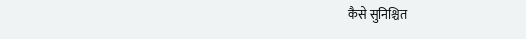कैसे सुनिश्चित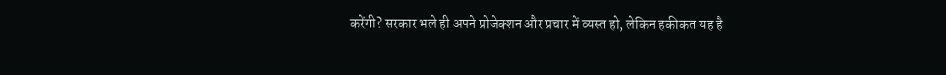करेंगी? सरकार भले ही अपने प्रोजेक्शन और प्रचार में व्यस्त हो, लेकिन हकीकत यह है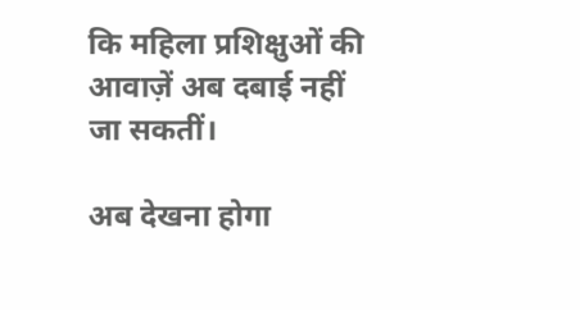कि महिला प्रशिक्षुओं की आवाज़ें अब दबाई नहीं जा सकतीं।

अब देखना होगा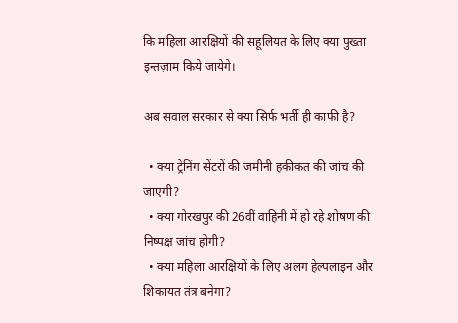कि महिला आरक्षियों की सहूलियत के लिए क्या पुख्ता इन्तज़ाम किये जायेगे।

अब सवाल सरकार से क्या सिर्फ भर्ती ही काफी है?

  • क्या ट्रेनिंग सेंटरों की जमीनी हकीकत की जांच की जाएगी?
  • क्या गोरखपुर की 26वीं वाहिनी में हो रहे शोषण की निष्पक्ष जांच होगी?
  • क्या महिला आरक्षियों के लिए अलग हेल्पलाइन और शिकायत तंत्र बनेगा?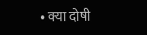• क्या दोषी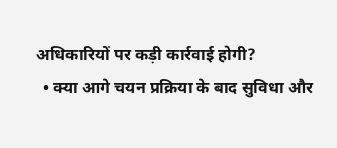अधिकारियों पर कड़ी कार्रवाई होगी?
  • क्या आगे चयन प्रक्रिया के बाद सुविधा और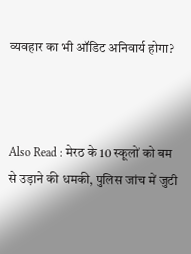व्यवहार का भी ऑडिट अनिवार्य होगा?



Also Read : मेरठ के 10 स्कूलों को बम से उड़ाने की धमकी, पुलिस जांच में जुटी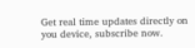Get real time updates directly on you device, subscribe now.